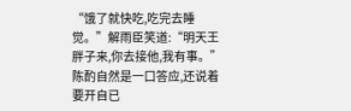“饿了就快吃,吃完去睡觉。”解雨臣笑道:“明天王胖子来,你去接他,我有事。”
陈酌自然是一口答应,还说着要开自已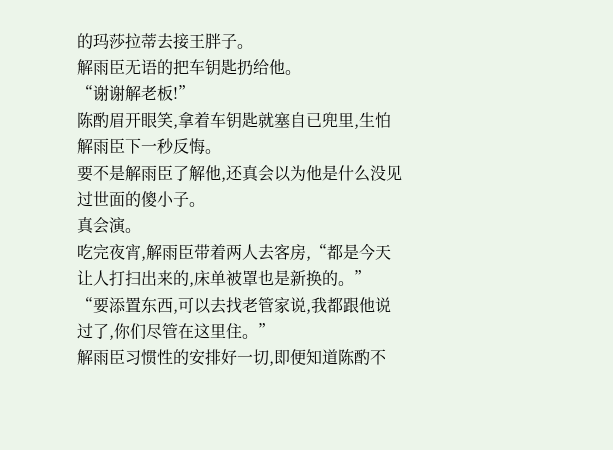的玛莎拉蒂去接王胖子。
解雨臣无语的把车钥匙扔给他。
“谢谢解老板!”
陈酌眉开眼笑,拿着车钥匙就塞自已兜里,生怕解雨臣下一秒反悔。
要不是解雨臣了解他,还真会以为他是什么没见过世面的傻小子。
真会演。
吃完夜宵,解雨臣带着两人去客房,“都是今天让人打扫出来的,床单被罩也是新换的。”
“要添置东西,可以去找老管家说,我都跟他说过了,你们尽管在这里住。”
解雨臣习惯性的安排好一切,即便知道陈酌不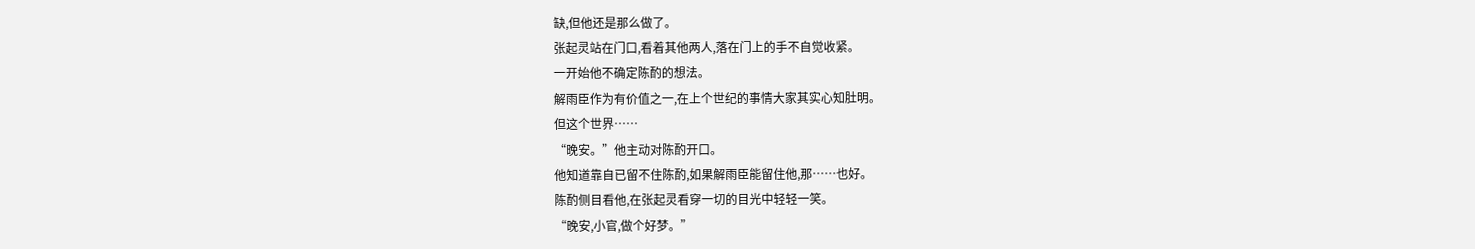缺,但他还是那么做了。
张起灵站在门口,看着其他两人,落在门上的手不自觉收紧。
一开始他不确定陈酌的想法。
解雨臣作为有价值之一,在上个世纪的事情大家其实心知肚明。
但这个世界……
“晚安。”他主动对陈酌开口。
他知道靠自已留不住陈酌,如果解雨臣能留住他,那……也好。
陈酌侧目看他,在张起灵看穿一切的目光中轻轻一笑。
“晚安,小官,做个好梦。”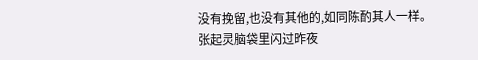没有挽留,也没有其他的,如同陈酌其人一样。
张起灵脑袋里闪过昨夜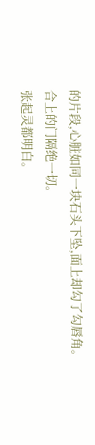的片段,心脏如同一块石头下坠,面上却勾了勾唇角。
合上的门隔绝一切。
张起灵都明白。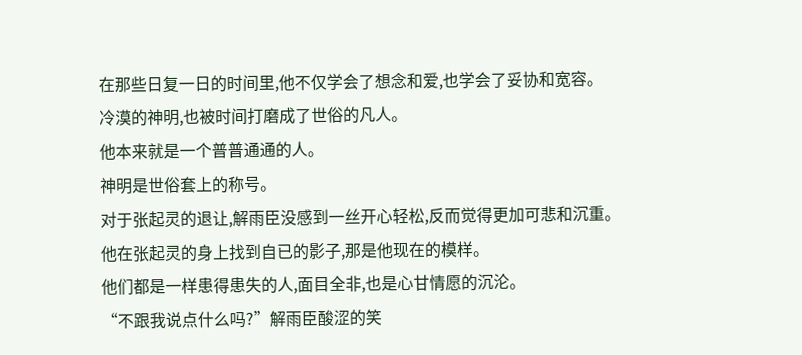在那些日复一日的时间里,他不仅学会了想念和爱,也学会了妥协和宽容。
冷漠的神明,也被时间打磨成了世俗的凡人。
他本来就是一个普普通通的人。
神明是世俗套上的称号。
对于张起灵的退让,解雨臣没感到一丝开心轻松,反而觉得更加可悲和沉重。
他在张起灵的身上找到自已的影子,那是他现在的模样。
他们都是一样患得患失的人,面目全非,也是心甘情愿的沉沦。
“不跟我说点什么吗?”解雨臣酸涩的笑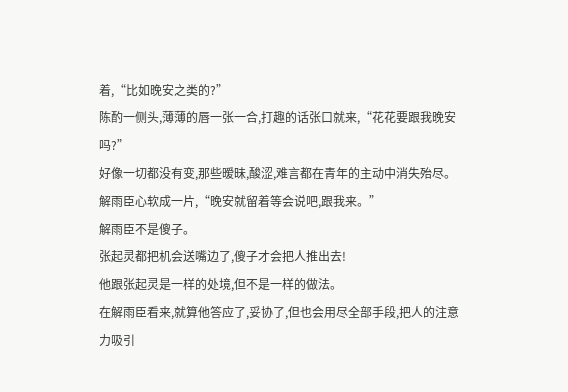着,“比如晚安之类的?”
陈酌一侧头,薄薄的唇一张一合,打趣的话张口就来,“花花要跟我晚安吗?”
好像一切都没有变,那些暧昧,酸涩,难言都在青年的主动中消失殆尽。
解雨臣心软成一片,“晚安就留着等会说吧,跟我来。”
解雨臣不是傻子。
张起灵都把机会送嘴边了,傻子才会把人推出去!
他跟张起灵是一样的处境,但不是一样的做法。
在解雨臣看来,就算他答应了,妥协了,但也会用尽全部手段,把人的注意力吸引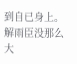到自已身上。
解雨臣没那么大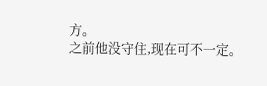方。
之前他没守住,现在可不一定。